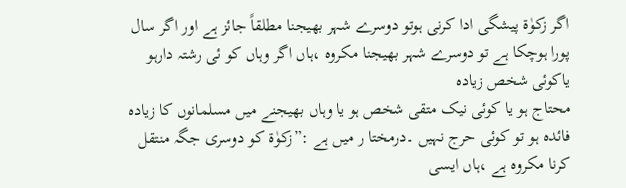اگر زکوٰۃ پیشگی ادا کرنی ہوتو دوسرے شہر بھیجنا مطلقاً جائز ہے اور اگر سال پورا ہوچکا ہے تو دوسرے شہر بھیجنا مکروہ ،ہاں اگر وہاں کو ئی رشتہ دارہو یاکوئی شخص زیادہ
محتاج ہو یا کوئی نیک متقی شخص ہو یا وہاں بھیجنے میں مسلمانوں کا زیادہ فائدہ ہو تو کوئی حرج نہیں ۔درمختا ر میں ہے :”زکوٰۃ کو دوسری جگہ منتقل کرنا مکروہ ہے ،ہاں ایسی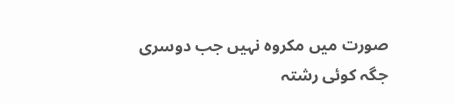صورت میں مکروہ نہیں جب دوسری جگہ کوئی رشتہ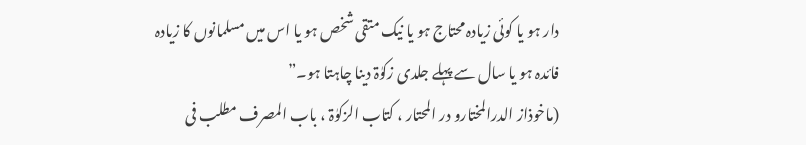دار ہو یا کوئی زیادہ محتاج ہو یا نیک متقی شخص ہو یا اس میں مسلمانوں کا زیادہ فائدہ ہو یا سال سے پہلے جلدی زکوٰۃ دینا چاہتا ہو۔”
(ماخوذاز الدرالمختارو در المحتار ، کتاب الزکوٰۃ ، باب المصرف مطلب فی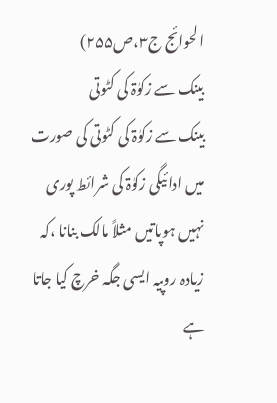الحوائج ج۳،ص۲۵۵)
بینک سے زکوٰۃ کی کٹوتی
بینک سے زکوٰۃ کی کٹوتی کی صورت میں ادائیگی زکوٰۃ کی شرائط پوری نہیں ہوپاتیں مثلاً مالک بنانا ،کہ زیادہ روپیہ ایسی جگہ خرچ کیا جاتا ہے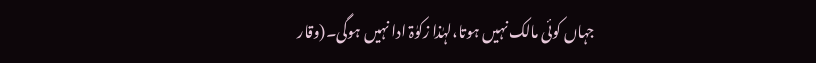جہاں کوئی مالک نہیں ہوتا،لہٰذا زکوٰۃ ادا نہیں ہوگی۔(وقار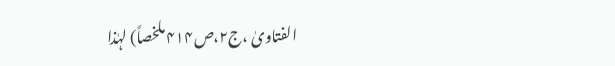الفتاویٰ ،ج۲،ص۴۱۴ ملخصاً) لہٰذا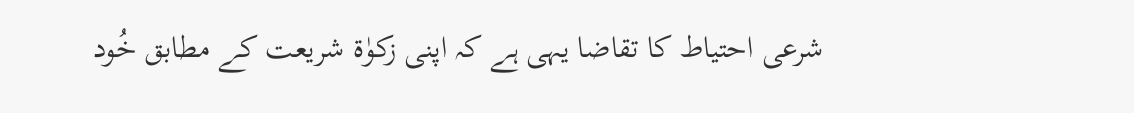شرعی احتیاط کا تقاضا یہی ہے کہ اپنی زکوٰۃ شریعت کے مطابق خُود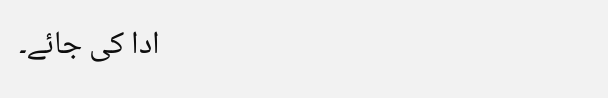ادا کی جائے۔